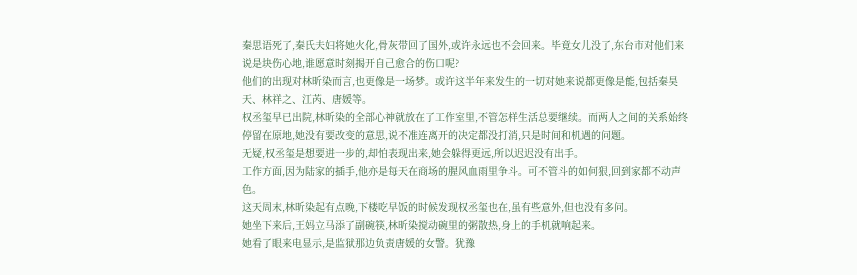秦思语死了,秦氏夫妇将她火化,骨灰带回了国外,或许永远也不会回来。毕竟女儿没了,东台市对他们来说是块伤心地,谁愿意时刻揭开自己愈合的伤口呢?
他们的出现对林昕染而言,也更像是一场梦。或许这半年来发生的一切对她来说都更像是能,包括秦昊天、林祥之、江芮、唐媛等。
权丞玺早已出院,林昕染的全部心神就放在了工作室里,不管怎样生活总要继续。而两人之间的关系始终停留在原地,她没有要改变的意思,说不准连离开的决定都没打消,只是时间和机遇的问题。
无疑,权丞玺是想要进一步的,却怕表现出来,她会躲得更远,所以迟迟没有出手。
工作方面,因为陆家的插手,他亦是每天在商场的腥风血雨里争斗。可不管斗的如何狠,回到家都不动声色。
这天周末,林昕染起有点晚,下楼吃早饭的时候发现权丞玺也在,虽有些意外,但也没有多问。
她坐下来后,王妈立马添了副碗筷,林昕染搅动碗里的粥散热,身上的手机就响起来。
她看了眼来电显示,是监狱那边负责唐媛的女警。犹豫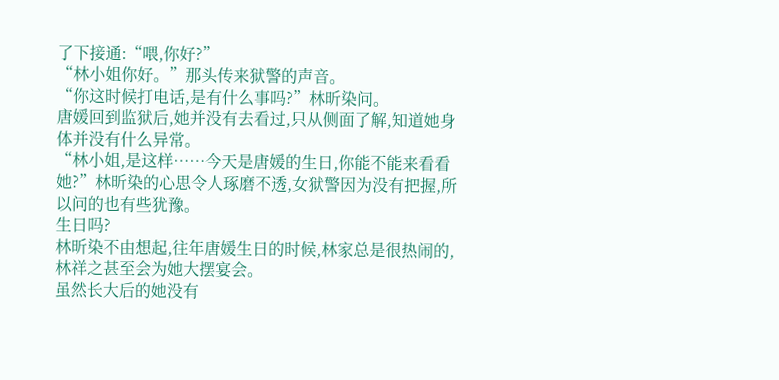了下接通:“喂,你好?”
“林小姐你好。”那头传来狱警的声音。
“你这时候打电话,是有什么事吗?”林昕染问。
唐媛回到监狱后,她并没有去看过,只从侧面了解,知道她身体并没有什么异常。
“林小姐,是这样……今天是唐媛的生日,你能不能来看看她?”林昕染的心思令人琢磨不透,女狱警因为没有把握,所以问的也有些犹豫。
生日吗?
林昕染不由想起,往年唐媛生日的时候,林家总是很热闹的,林祥之甚至会为她大摆宴会。
虽然长大后的她没有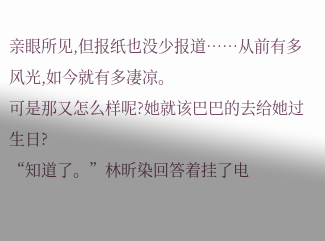亲眼所见,但报纸也没少报道……从前有多风光,如今就有多凄凉。
可是那又怎么样呢?她就该巴巴的去给她过生日?
“知道了。”林昕染回答着挂了电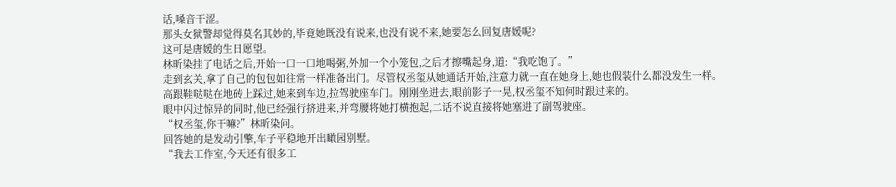话,嗓音干涩。
那头女狱警却觉得莫名其妙的,毕竟她既没有说来,也没有说不来,她要怎么回复唐媛呢?
这可是唐媛的生日愿望。
林昕染挂了电话之后,开始一口一口地喝粥,外加一个小笼包,之后才擦嘴起身,道:“我吃饱了。”
走到玄关,拿了自己的包包如往常一样准备出门。尽管权丞玺从她通话开始,注意力就一直在她身上,她也假装什么都没发生一样。
高跟鞋哒哒在地砖上踩过,她来到车边,拉驾驶座车门。刚刚坐进去,眼前影子一晃,权丞玺不知何时跟过来的。
眼中闪过惊异的同时,他已经强行挤进来,并弯腰将她打横抱起,二话不说直接将她塞进了副驾驶座。
“权丞玺,你干嘛?”林昕染问。
回答她的是发动引擎,车子平稳地开出瞰园别墅。
“我去工作室,今天还有很多工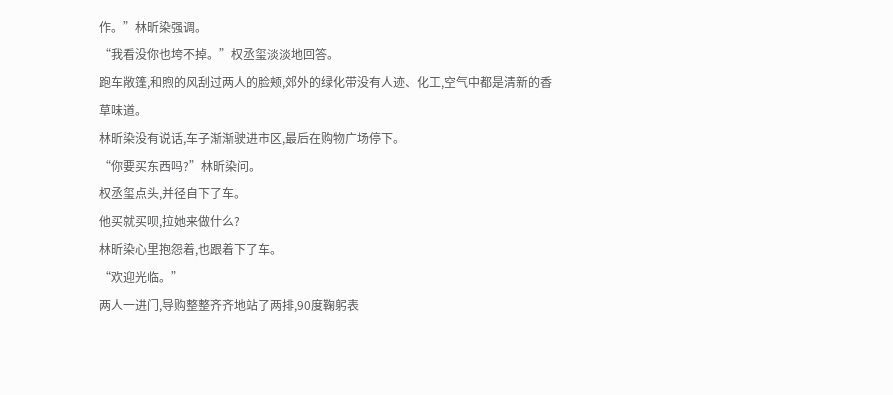作。”林昕染强调。
“我看没你也垮不掉。”权丞玺淡淡地回答。
跑车敞篷,和煦的风刮过两人的脸颊,郊外的绿化带没有人迹、化工,空气中都是清新的香草味道。
林昕染没有说话,车子渐渐驶进市区,最后在购物广场停下。
“你要买东西吗?”林昕染问。
权丞玺点头,并径自下了车。
他买就买呗,拉她来做什么?
林昕染心里抱怨着,也跟着下了车。
“欢迎光临。”
两人一进门,导购整整齐齐地站了两排,90度鞠躬表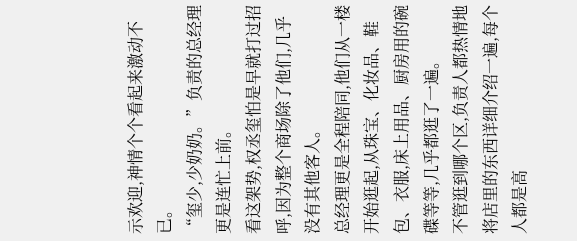示欢迎,神情个个看起来激动不已。
“玺少,少奶奶。”负责的总经理更是连忙上前。
看这架势,权丞玺怕是早就打过招呼,因为整个商场除了他们,几乎没有其他客人。
总经理更是全程陪同,他们从一楼开始逛起,从珠宝、化妆品、鞋包、衣服,床上用品、厨房用的碗碟等等,几乎都逛了一遍。
不管逛到哪个区,负责人都热情地将店里的东西详细介绍一遍,每个人都是高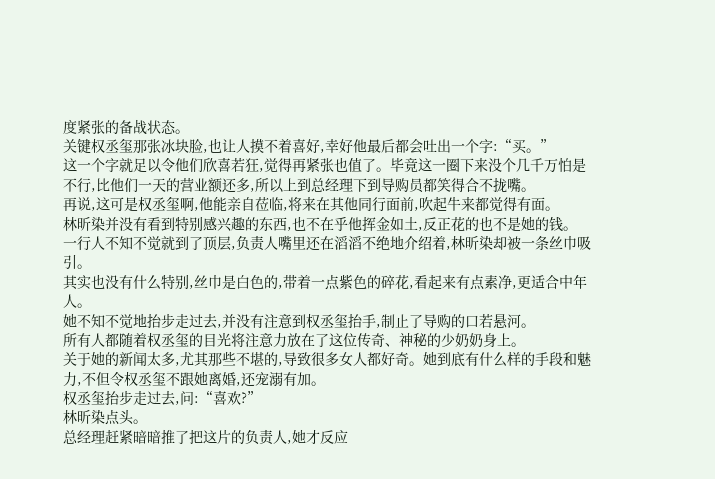度紧张的备战状态。
关键权丞玺那张冰块脸,也让人摸不着喜好,幸好他最后都会吐出一个字:“买。”
这一个字就足以令他们欣喜若狂,觉得再紧张也值了。毕竟这一圈下来没个几千万怕是不行,比他们一天的营业额还多,所以上到总经理下到导购员都笑得合不拢嘴。
再说,这可是权丞玺啊,他能亲自莅临,将来在其他同行面前,吹起牛来都觉得有面。
林昕染并没有看到特别感兴趣的东西,也不在乎他挥金如土,反正花的也不是她的钱。
一行人不知不觉就到了顶层,负责人嘴里还在滔滔不绝地介绍着,林昕染却被一条丝巾吸引。
其实也没有什么特别,丝巾是白色的,带着一点紫色的碎花,看起来有点素净,更适合中年人。
她不知不觉地抬步走过去,并没有注意到权丞玺抬手,制止了导购的口若悬河。
所有人都随着权丞玺的目光将注意力放在了这位传奇、神秘的少奶奶身上。
关于她的新闻太多,尤其那些不堪的,导致很多女人都好奇。她到底有什么样的手段和魅力,不但令权丞玺不跟她离婚,还宠溺有加。
权丞玺抬步走过去,问:“喜欢?”
林昕染点头。
总经理赶紧暗暗推了把这片的负责人,她才反应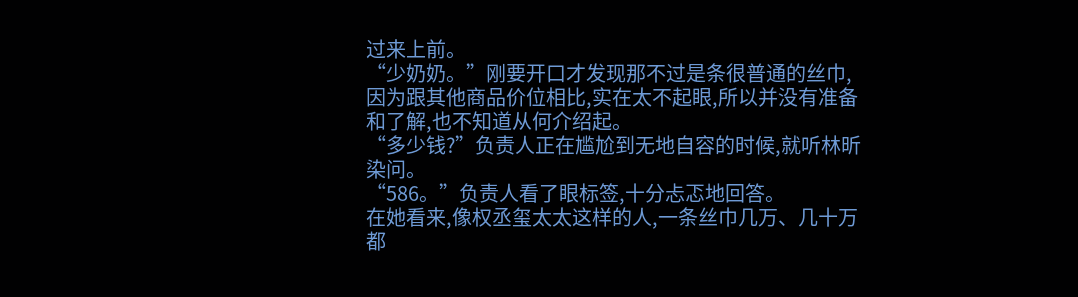过来上前。
“少奶奶。”刚要开口才发现那不过是条很普通的丝巾,因为跟其他商品价位相比,实在太不起眼,所以并没有准备和了解,也不知道从何介绍起。
“多少钱?”负责人正在尴尬到无地自容的时候,就听林昕染问。
“586。”负责人看了眼标签,十分忐忑地回答。
在她看来,像权丞玺太太这样的人,一条丝巾几万、几十万都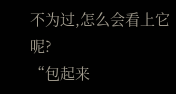不为过,怎么会看上它呢?
“包起来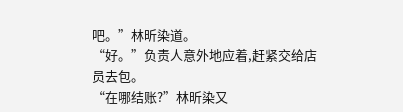吧。”林昕染道。
“好。”负责人意外地应着,赶紧交给店员去包。
“在哪结账?”林昕染又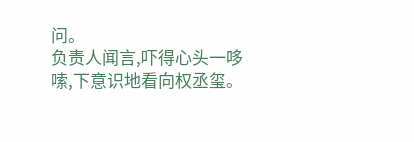问。
负责人闻言,吓得心头一哆嗦,下意识地看向权丞玺。